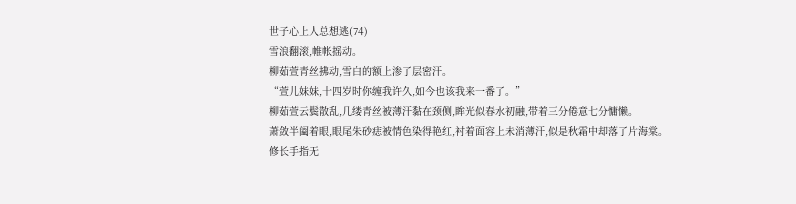世子心上人总想逃(74)
雪浪翻滚,帷帐摇动。
柳茹萱青丝拂动,雪白的额上渗了层密汗。
“萱儿妹妹,十四岁时你缠我许久,如今也该我来一番了。”
柳茹萱云鬓散乱,几缕青丝被薄汗黏在颈侧,眸光似春水初融,带着三分倦意七分慵懒。
萧敛半阖着眼,眼尾朱砂痣被情色染得艳红,衬着面容上未消薄汗,似是秋霜中却落了片海棠。
修长手指无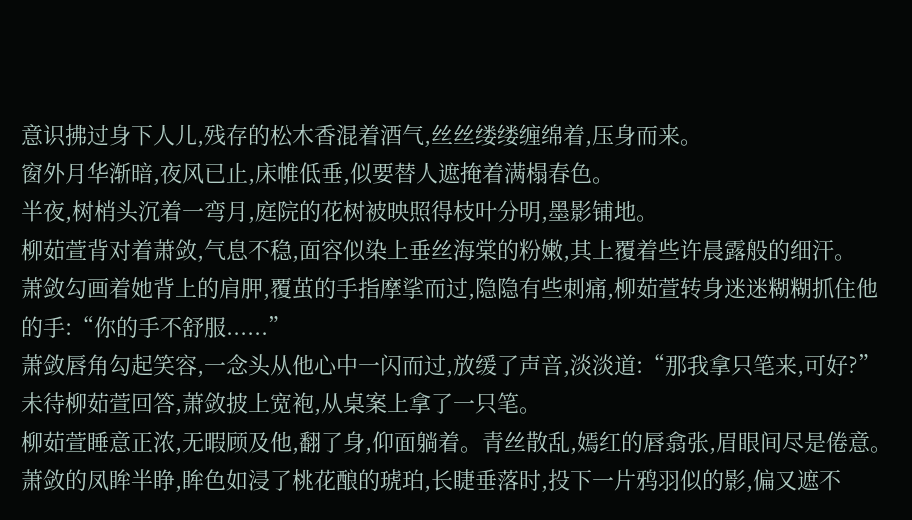意识拂过身下人儿,残存的松木香混着酒气,丝丝缕缕缠绵着,压身而来。
窗外月华渐暗,夜风已止,床帷低垂,似要替人遮掩着满榻春色。
半夜,树梢头沉着一弯月,庭院的花树被映照得枝叶分明,墨影铺地。
柳茹萱背对着萧敛,气息不稳,面容似染上垂丝海棠的粉嫩,其上覆着些许晨露般的细汗。
萧敛勾画着她背上的肩胛,覆茧的手指摩挲而过,隐隐有些刺痛,柳茹萱转身迷迷糊糊抓住他的手:“你的手不舒服......”
萧敛唇角勾起笑容,一念头从他心中一闪而过,放缓了声音,淡淡道:“那我拿只笔来,可好?”
未待柳茹萱回答,萧敛披上宽袍,从桌案上拿了一只笔。
柳茹萱睡意正浓,无暇顾及他,翻了身,仰面躺着。青丝散乱,嫣红的唇翕张,眉眼间尽是倦意。
萧敛的凤眸半睁,眸色如浸了桃花酿的琥珀,长睫垂落时,投下一片鸦羽似的影,偏又遮不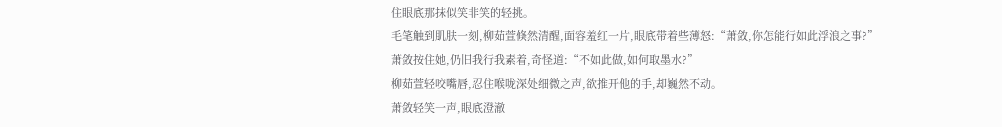住眼底那抹似笑非笑的轻挑。
毛笔触到肌肤一刻,柳茹萱倏然清醒,面容羞红一片,眼底带着些薄怒:“萧敛,你怎能行如此浮浪之事?”
萧敛按住她,仍旧我行我素着,奇怪道:“不如此做,如何取墨水?”
柳茹萱轻咬嘴唇,忍住喉咙深处细微之声,欲推开他的手,却巍然不动。
萧敛轻笑一声,眼底澄澈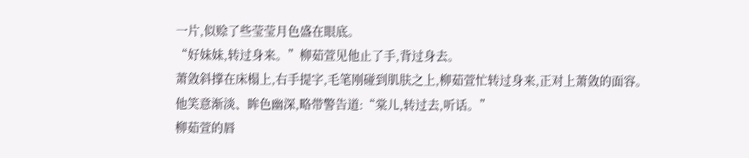一片,似赊了些莹莹月色盛在眼底。
“好妹妹,转过身来。”柳茹萱见他止了手,背过身去。
萧敛斜撑在床榻上,右手提字,毛笔刚碰到肌肤之上,柳茹萱忙转过身来,正对上萧敛的面容。
他笑意渐淡、眸色幽深,略带警告道:“棠儿,转过去,听话。”
柳茹萱的唇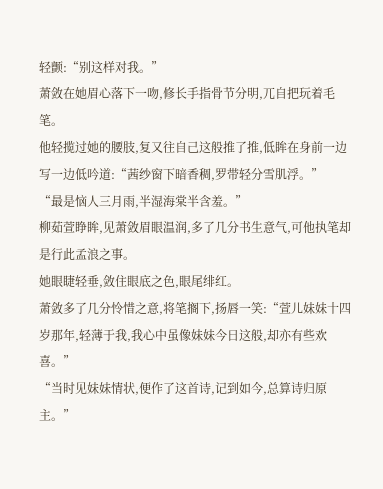轻颤:“别这样对我。”
萧敛在她眉心落下一吻,修长手指骨节分明,兀自把玩着毛笔。
他轻揽过她的腰肢,复又往自己这般推了推,低眸在身前一边写一边低吟道:“茜纱窗下暗香稠,罗带轻分雪肌浮。”
“最是恼人三月雨,半湿海棠半含羞。”
柳茹萱睁眸,见萧敛眉眼温润,多了几分书生意气,可他执笔却是行此孟浪之事。
她眼睫轻垂,敛住眼底之色,眼尾绯红。
萧敛多了几分怜惜之意,将笔搁下,扬唇一笑:“萱儿妹妹十四岁那年,轻薄于我,我心中虽像妹妹今日这般,却亦有些欢喜。”
“当时见妹妹情状,便作了这首诗,记到如今,总算诗归原主。”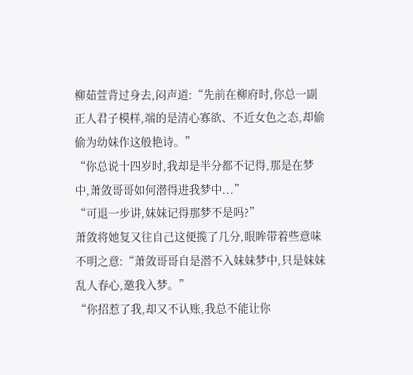柳茹萱背过身去,闷声道:“先前在柳府时,你总一副正人君子模样,端的是清心寡欲、不近女色之态,却偷偷为幼妹作这般艳诗。”
“你总说十四岁时,我却是半分都不记得,那是在梦中,萧敛哥哥如何潜得进我梦中...”
“可退一步讲,妹妹记得那梦不是吗?”
萧敛将她复又往自己这便揽了几分,眼眸带着些意味不明之意:“萧敛哥哥自是潜不入妹妹梦中,只是妹妹乱人春心,邀我入梦。”
“你招惹了我,却又不认账,我总不能让你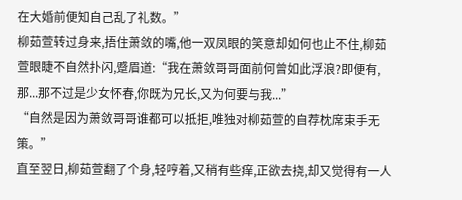在大婚前便知自己乱了礼数。”
柳茹萱转过身来,捂住萧敛的嘴,他一双凤眼的笑意却如何也止不住,柳茹萱眼睫不自然扑闪,蹙眉道:“我在萧敛哥哥面前何曾如此浮浪?即便有,那...那不过是少女怀春,你既为兄长,又为何要与我...”
“自然是因为萧敛哥哥谁都可以抵拒,唯独对柳茹萱的自荐枕席束手无策。”
直至翌日,柳茹萱翻了个身,轻哼着,又稍有些痒,正欲去挠,却又觉得有一人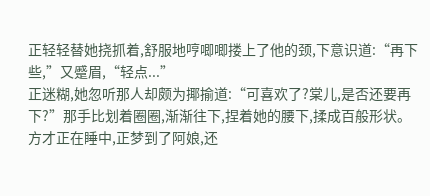正轻轻替她挠抓着,舒服地哼唧唧搂上了他的颈,下意识道:“再下些,”又蹙眉,“轻点...”
正迷糊,她忽听那人却颇为揶揄道:“可喜欢了?棠儿,是否还要再下?”那手比划着圈圈,渐渐往下,捏着她的腰下,揉成百般形状。
方才正在睡中,正梦到了阿娘,还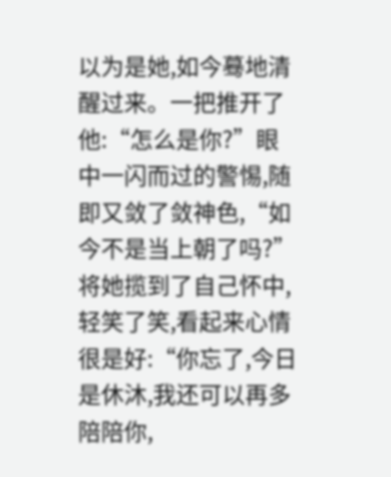以为是她,如今蓦地清醒过来。一把推开了他:“怎么是你?”眼中一闪而过的警惕,随即又敛了敛神色,“如今不是当上朝了吗?”
将她揽到了自己怀中,轻笑了笑,看起来心情很是好:“你忘了,今日是休沐,我还可以再多陪陪你,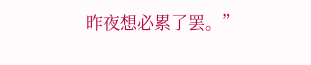昨夜想必累了罢。”